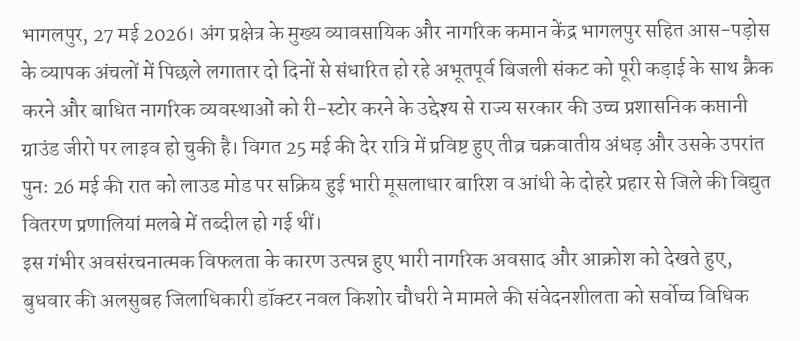भागलपुर, 27 मई 2026। अंग प्रक्षेत्र के मुख्य व्यावसायिक और नागरिक कमान केंद्र भागलपुर सहित आस-पड़ोस के व्यापक अंचलों में पिछले लगातार दो दिनों से संधारित हो रहे अभूतपूर्व बिजली संकट को पूरी कड़ाई के साथ क्रैक करने और बाधित नागरिक व्यवस्थाओं को री-स्टोर करने के उद्देश्य से राज्य सरकार की उच्च प्रशासनिक कप्तानी ग्राउंड जीरो पर लाइव हो चुकी है। विगत 25 मई की देर रात्रि में प्रविष्ट हुए तीव्र चक्रवातीय अंधड़ और उसके उपरांत पुनः 26 मई की रात को लाउड मोड पर सक्रिय हुई भारी मूसलाधार बारिश व आंधी के दोहरे प्रहार से जिले की विद्युत वितरण प्रणालियां मलबे में तब्दील हो गई थीं।
इस गंभीर अवसंरचनात्मक विफलता के कारण उत्पन्न हुए भारी नागरिक अवसाद और आक्रोश को देखते हुए, बुधवार की अलसुबह जिलाधिकारी डॉक्टर नवल किशोर चौधरी ने मामले की संवेदनशीलता को सर्वोच्च विधिक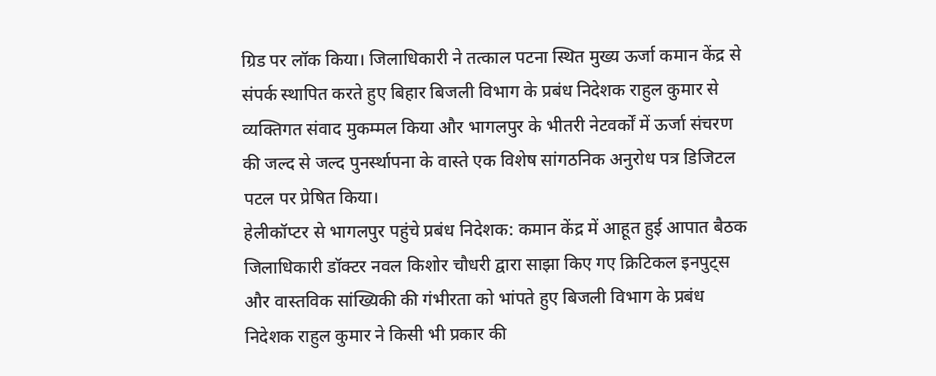ग्रिड पर लॉक किया। जिलाधिकारी ने तत्काल पटना स्थित मुख्य ऊर्जा कमान केंद्र से संपर्क स्थापित करते हुए बिहार बिजली विभाग के प्रबंध निदेशक राहुल कुमार से व्यक्तिगत संवाद मुकम्मल किया और भागलपुर के भीतरी नेटवर्कों में ऊर्जा संचरण की जल्द से जल्द पुनर्स्थापना के वास्ते एक विशेष सांगठनिक अनुरोध पत्र डिजिटल पटल पर प्रेषित किया।
हेलीकॉप्टर से भागलपुर पहुंचे प्रबंध निदेशक: कमान केंद्र में आहूत हुई आपात बैठक
जिलाधिकारी डॉक्टर नवल किशोर चौधरी द्वारा साझा किए गए क्रिटिकल इनपुट्स और वास्तविक सांख्यिकी की गंभीरता को भांपते हुए बिजली विभाग के प्रबंध निदेशक राहुल कुमार ने किसी भी प्रकार की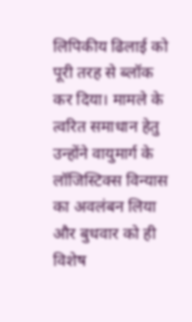लिपिकीय ढिलाई को पूरी तरह से ब्लॉक कर दिया। मामले के त्वरित समाधान हेतु उन्होंने वायुमार्ग के लॉजिस्टिक्स विन्यास का अवलंबन लिया और बुधवार को ही विशेष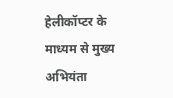हेलीकॉप्टर के माध्यम से मुख्य अभियंता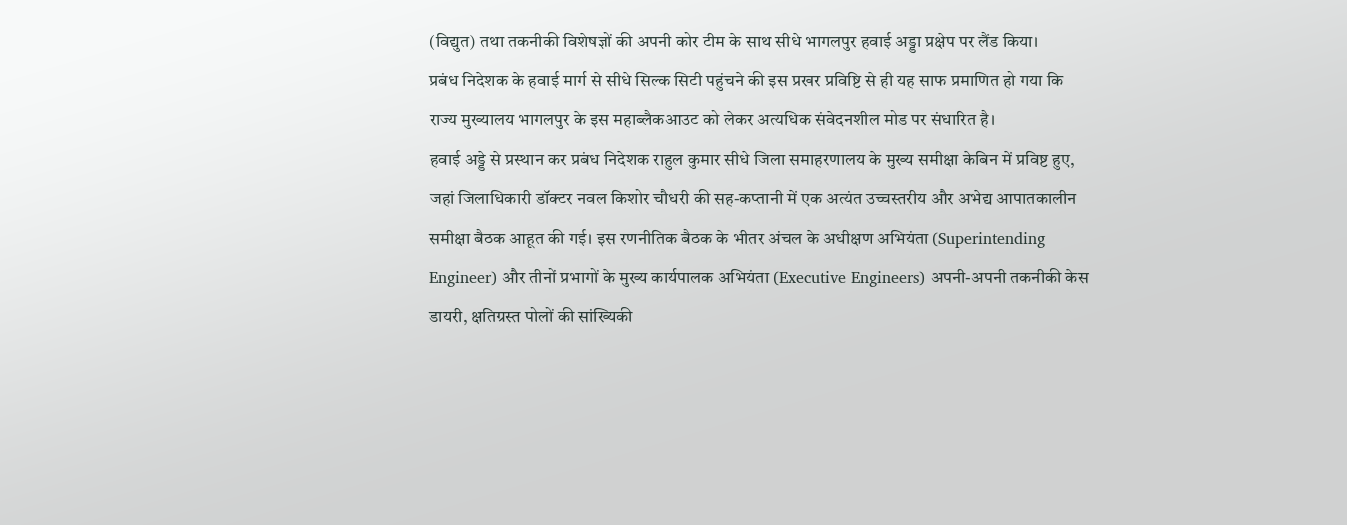(विद्युत) तथा तकनीकी विशेषज्ञों की अपनी कोर टीम के साथ सीधे भागलपुर हवाई अड्डा प्रक्षेप पर लैंड किया।
प्रबंध निदेशक के हवाई मार्ग से सीधे सिल्क सिटी पहुंचने की इस प्रखर प्रविष्टि से ही यह साफ प्रमाणित हो गया कि राज्य मुख्यालय भागलपुर के इस महाब्लैकआउट को लेकर अत्यधिक संवेदनशील मोड पर संधारित है।
हवाई अड्डे से प्रस्थान कर प्रबंध निदेशक राहुल कुमार सीधे जिला समाहरणालय के मुख्य समीक्षा केबिन में प्रविष्ट हुए, जहां जिलाधिकारी डॉक्टर नवल किशोर चौधरी की सह-कप्तानी में एक अत्यंत उच्चस्तरीय और अभेद्य आपातकालीन समीक्षा बैठक आहूत की गई। इस रणनीतिक बैठक के भीतर अंचल के अधीक्षण अभियंता (Superintending Engineer) और तीनों प्रभागों के मुख्य कार्यपालक अभियंता (Executive Engineers) अपनी-अपनी तकनीकी केस डायरी, क्षतिग्रस्त पोलों की सांख्यिकी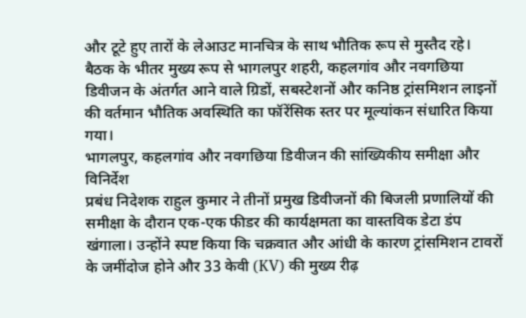और टूटे हुए तारों के लेआउट मानचित्र के साथ भौतिक रूप से मुस्तैद रहे। बैठक के भीतर मुख्य रूप से भागलपुर शहरी, कहलगांव और नवगछिया डिवीजन के अंतर्गत आने वाले ग्रिडों, सबस्टेशनों और कनिष्ठ ट्रांसमिशन लाइनों की वर्तमान भौतिक अवस्थिति का फॉरेंसिक स्तर पर मूल्यांकन संधारित किया गया।
भागलपुर, कहलगांव और नवगछिया डिवीजन की सांख्यिकीय समीक्षा और विनिर्देश
प्रबंध निदेशक राहुल कुमार ने तीनों प्रमुख डिवीजनों की बिजली प्रणालियों की समीक्षा के दौरान एक-एक फीडर की कार्यक्षमता का वास्तविक डेटा डंप खंगाला। उन्होंने स्पष्ट किया कि चक्रवात और आंधी के कारण ट्रांसमिशन टावरों के जमींदोज होने और 33 केवी (KV) की मुख्य रीढ़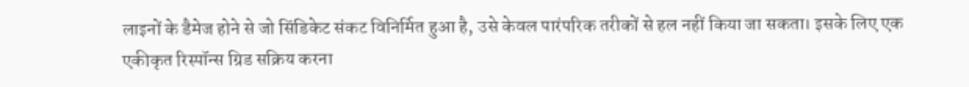लाइनों के डैमेज होने से जो सिंडिकेट संकट विनिर्मित हुआ है, उसे केवल पारंपरिक तरीकों से हल नहीं किया जा सकता। इसके लिए एक एकीकृत रिस्पॉन्स ग्रिड सक्रिय करना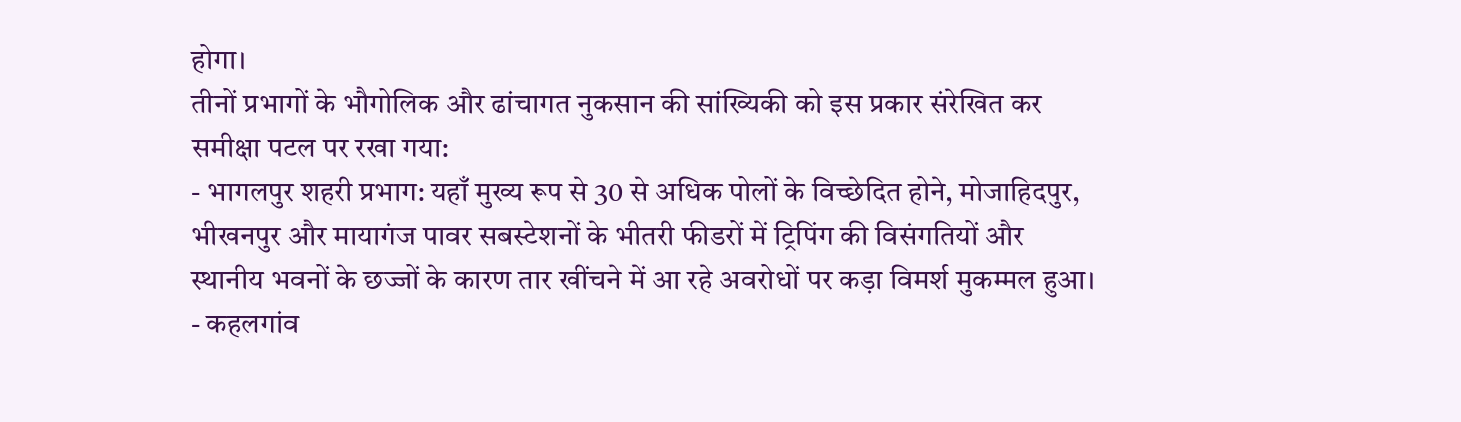होगा।
तीनों प्रभागों के भौगोलिक और ढांचागत नुकसान की सांख्यिकी को इस प्रकार संरेखित कर समीक्षा पटल पर रखा गया:
- भागलपुर शहरी प्रभाग: यहाँ मुख्य रूप से 30 से अधिक पोलों के विच्छेदित होने, मोजाहिदपुर, भीखनपुर और मायागंज पावर सबस्टेशनों के भीतरी फीडरों में ट्रिपिंग की विसंगतियों और स्थानीय भवनों के छज्जों के कारण तार खींचने में आ रहे अवरोधों पर कड़ा विमर्श मुकम्मल हुआ।
- कहलगांव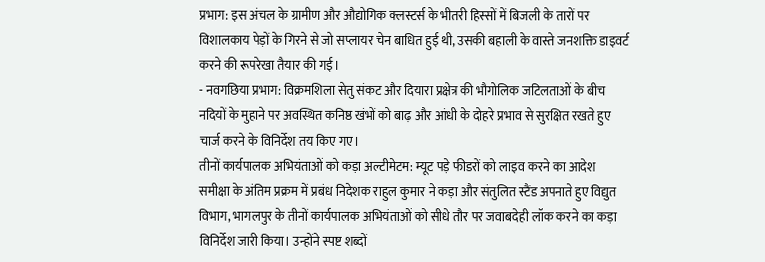प्रभाग: इस अंचल के ग्रामीण और औद्योगिक क्लस्टर्स के भीतरी हिस्सों में बिजली के तारों पर विशालकाय पेड़ों के गिरने से जो सप्लायर चेन बाधित हुई थी, उसकी बहाली के वास्ते जनशक्ति डाइवर्ट करने की रूपरेखा तैयार की गई।
- नवगछिया प्रभाग: विक्रमशिला सेतु संकट और दियारा प्रक्षेत्र की भौगोलिक जटिलताओं के बीच नदियों के मुहाने पर अवस्थित कनिष्ठ खंभों को बाढ़ और आंधी के दोहरे प्रभाव से सुरक्षित रखते हुए चार्ज करने के विनिर्देश तय किए गए।
तीनों कार्यपालक अभियंताओं को कड़ा अल्टीमेटम: म्यूट पड़े फीडरों को लाइव करने का आदेश
समीक्षा के अंतिम प्रक्रम में प्रबंध निदेशक राहुल कुमार ने कड़ा और संतुलित स्टैंड अपनाते हुए विद्युत विभाग, भागलपुर के तीनों कार्यपालक अभियंताओं को सीधे तौर पर जवाबदेही लॉक करने का कड़ा विनिर्देश जारी किया। उन्होंने स्पष्ट शब्दों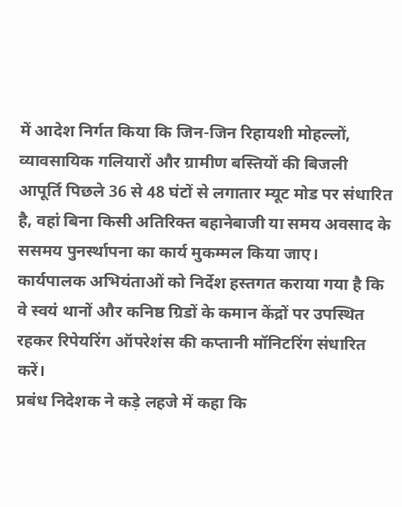में आदेश निर्गत किया कि जिन-जिन रिहायशी मोहल्लों, व्यावसायिक गलियारों और ग्रामीण बस्तियों की बिजली आपूर्ति पिछले 36 से 48 घंटों से लगातार म्यूट मोड पर संधारित है, वहां बिना किसी अतिरिक्त बहानेबाजी या समय अवसाद के ससमय पुनर्स्थापना का कार्य मुकम्मल किया जाए।
कार्यपालक अभियंताओं को निर्देश हस्तगत कराया गया है कि वे स्वयं थानों और कनिष्ठ ग्रिडों के कमान केंद्रों पर उपस्थित रहकर रिपेयरिंग ऑपरेशंस की कप्तानी मॉनिटरिंग संधारित करें।
प्रबंध निदेशक ने कड़े लहजे में कहा कि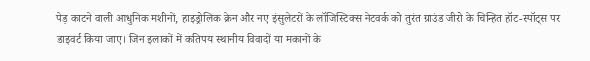पेड़ काटने वाली आधुनिक मशीनों, हाइड्रोलिक क्रेन और नए इंसुलेटरों के लॉजिस्टिक्स नेटवर्क को तुरंत ग्राउंड जीरो के चिन्हित हॉट-स्पॉट्स पर डाइवर्ट किया जाए। जिन इलाकों में कतिपय स्थानीय विवादों या मकानों के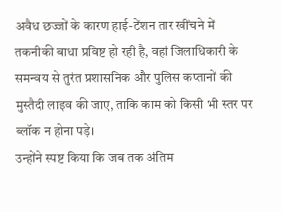अवैध छज्जों के कारण हाई-टेंशन तार खींचने में तकनीकी बाधा प्रविष्ट हो रही है, वहां जिलाधिकारी के समन्वय से तुरंत प्रशासनिक और पुलिस कप्तानों की मुस्तैदी लाइव की जाए, ताकि काम को किसी भी स्तर पर ब्लॉक न होना पड़े।
उन्होंने स्पष्ट किया कि जब तक अंतिम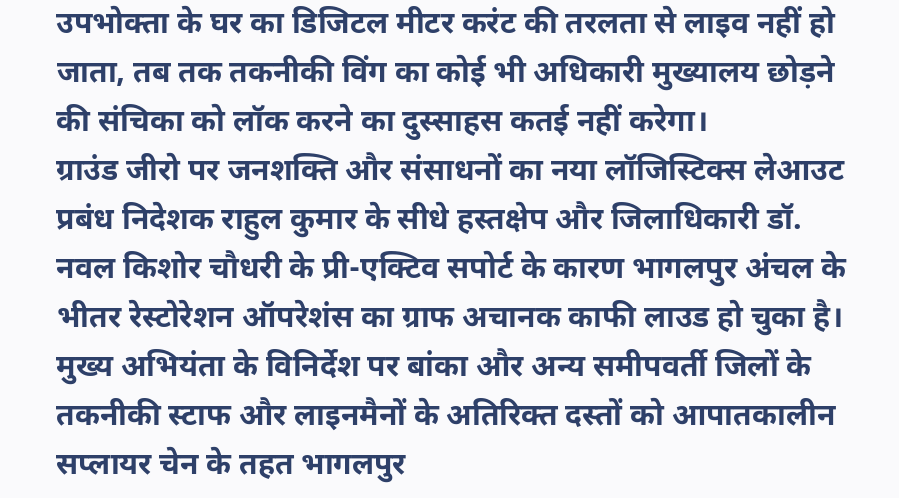उपभोक्ता के घर का डिजिटल मीटर करंट की तरलता से लाइव नहीं हो जाता, तब तक तकनीकी विंग का कोई भी अधिकारी मुख्यालय छोड़ने की संचिका को लॉक करने का दुस्साहस कतई नहीं करेगा।
ग्राउंड जीरो पर जनशक्ति और संसाधनों का नया लॉजिस्टिक्स लेआउट
प्रबंध निदेशक राहुल कुमार के सीधे हस्तक्षेप और जिलाधिकारी डॉ. नवल किशोर चौधरी के प्री-एक्टिव सपोर्ट के कारण भागलपुर अंचल के भीतर रेस्टोरेशन ऑपरेशंस का ग्राफ अचानक काफी लाउड हो चुका है। मुख्य अभियंता के विनिर्देश पर बांका और अन्य समीपवर्ती जिलों के तकनीकी स्टाफ और लाइनमैनों के अतिरिक्त दस्तों को आपातकालीन सप्लायर चेन के तहत भागलपुर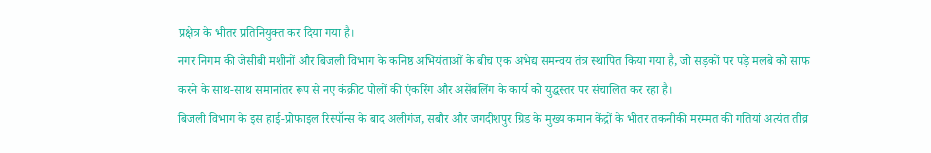प्रक्षेत्र के भीतर प्रतिनियुक्त कर दिया गया है।
नगर निगम की जेसीबी मशीनों और बिजली विभाग के कनिष्ठ अभियंताओं के बीच एक अभेद्य समन्वय तंत्र स्थापित किया गया है, जो सड़कों पर पड़े मलबे को साफ करने के साथ-साथ समानांतर रूप से नए कंक्रीट पोलों की एंकरिंग और असेंबलिंग के कार्य को युद्धस्तर पर संचालित कर रहा है।
बिजली विभाग के इस हाई-प्रोफाइल रिस्पॉन्स के बाद अलीगंज, सबौर और जगदीशपुर ग्रिड के मुख्य कमान केंद्रों के भीतर तकनीकी मरम्मत की गतियां अत्यंत तीव्र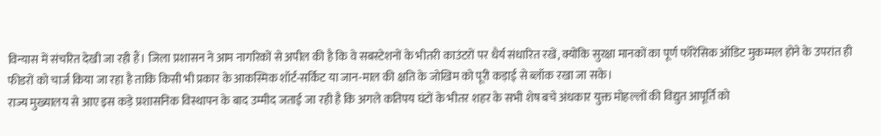विन्यास में संचरित देखी जा रही हैं। जिला प्रशासन ने आम नागरिकों से अपील की है कि वे सबस्टेशनों के भीतरी काउंटरों पर धैर्य संधारित रखें, क्योंकि सुरक्षा मानकों का पूर्ण फॉरेंसिक ऑडिट मुकम्मल होने के उपरांत ही फीडरों को चार्ज किया जा रहा है ताकि किसी भी प्रकार के आकस्मिक शॉर्ट-सर्किट या जान-माल की क्षति के जोखिम को पूरी कड़ाई से ब्लॉक रखा जा सके।
राज्य मुख्यालय से आए इस कड़े प्रशासनिक विस्थापन के बाद उम्मीद जताई जा रही है कि अगले कतिपय घंटों के भीतर शहर के सभी शेष बचे अंधकार युक्त मोहल्लों की विद्युत आपूर्ति को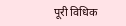पूरी विधिक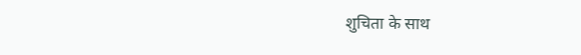शुचिता के साथ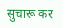सुचारू कर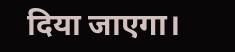दिया जाएगा।